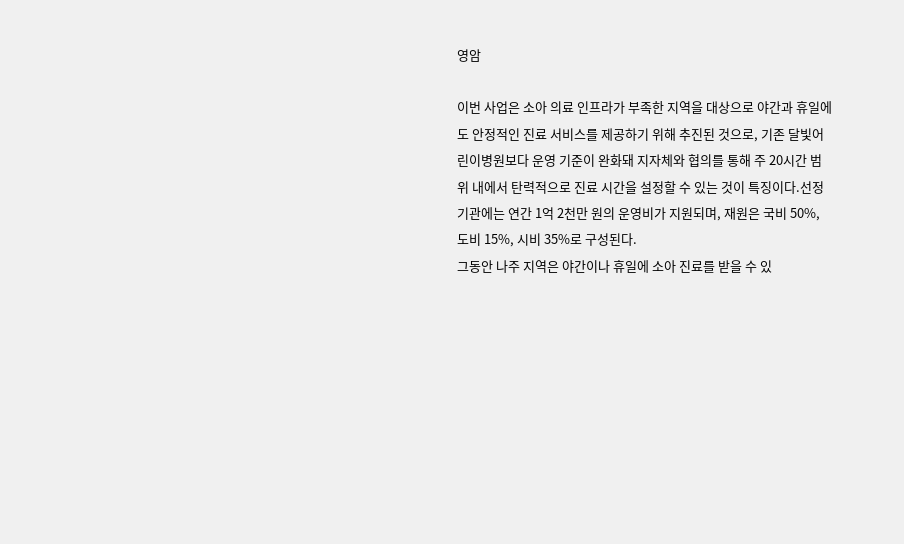영암

이번 사업은 소아 의료 인프라가 부족한 지역을 대상으로 야간과 휴일에도 안정적인 진료 서비스를 제공하기 위해 추진된 것으로, 기존 달빛어린이병원보다 운영 기준이 완화돼 지자체와 협의를 통해 주 20시간 범위 내에서 탄력적으로 진료 시간을 설정할 수 있는 것이 특징이다.선정 기관에는 연간 1억 2천만 원의 운영비가 지원되며, 재원은 국비 50%, 도비 15%, 시비 35%로 구성된다.
그동안 나주 지역은 야간이나 휴일에 소아 진료를 받을 수 있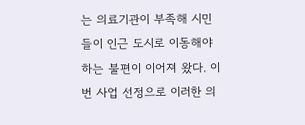는 의료기관이 부족해 시민들이 인근 도시로 이동해야 하는 불편이 이어져 왔다. 이번 사업 선정으로 이러한 의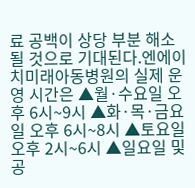료 공백이 상당 부분 해소될 것으로 기대된다.엔에이치미래아동병원의 실제 운영 시간은 ▲월·수요일 오후 6시~9시 ▲화·목·금요일 오후 6시~8시 ▲토요일 오후 2시~6시 ▲일요일 및 공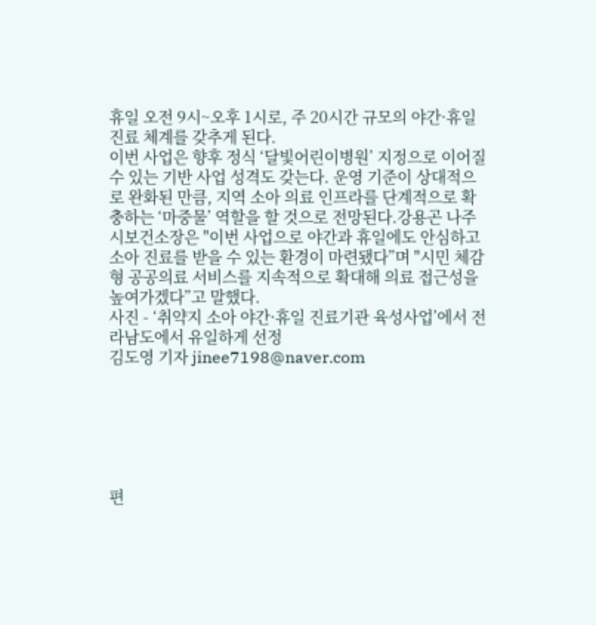휴일 오전 9시~오후 1시로, 주 20시간 규모의 야간·휴일 진료 체계를 갖추게 된다.
이번 사업은 향후 정식 ‘달빛어린이병원’ 지정으로 이어질 수 있는 기반 사업 성격도 갖는다. 운영 기준이 상대적으로 완화된 만큼, 지역 소아 의료 인프라를 단계적으로 확충하는 ‘마중물’ 역할을 할 것으로 전망된다.강용곤 나주시보건소장은 "이번 사업으로 야간과 휴일에도 안심하고 소아 진료를 받을 수 있는 환경이 마련됐다”며 "시민 체감형 공공의료 서비스를 지속적으로 확대해 의료 접근성을 높여가겠다”고 말했다.
사진 - ‘취약지 소아 야간·휴일 진료기관 육성사업’에서 전라남도에서 유일하게 선정
김도영 기자 jinee7198@naver.com






편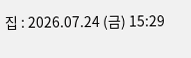집 : 2026.07.24 (금) 15:29